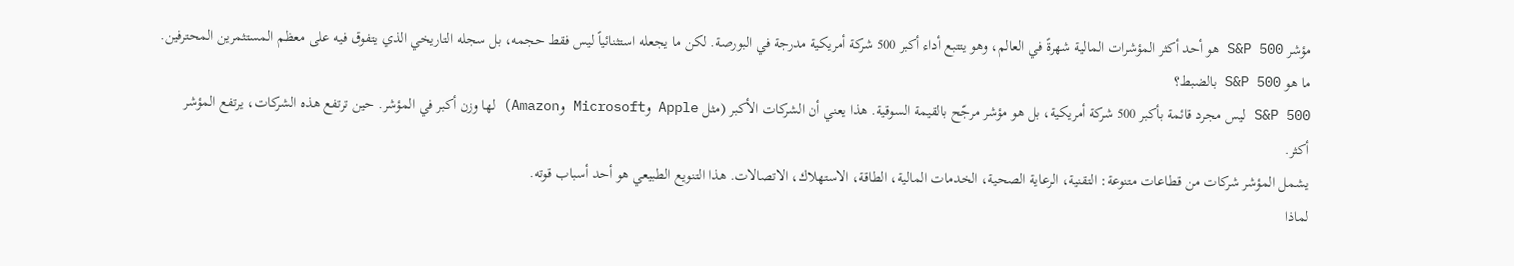مؤشر S&P 500 هو أحد أكثر المؤشرات المالية شهرةً في العالم، وهو يتتبع أداء أكبر 500 شركة أمريكية مدرجة في البورصة. لكن ما يجعله استثنائياً ليس فقط حجمه، بل سجله التاريخي الذي يتفوق فيه على معظم المستثمرين المحترفين.
ما هو S&P 500 بالضبط؟
S&P 500 ليس مجرد قائمة بأكبر 500 شركة أمريكية، بل هو مؤشر مرجّح بالقيمة السوقية. هذا يعني أن الشركات الأكبر (مثل Apple وMicrosoft وAmazon) لها وزن أكبر في المؤشر. حين ترتفع هذه الشركات، يرتفع المؤشر أكثر.
يشمل المؤشر شركات من قطاعات متنوعة: التقنية، الرعاية الصحية، الخدمات المالية، الطاقة، الاستهلاك، الاتصالات. هذا التنويع الطبيعي هو أحد أسباب قوته.
لماذا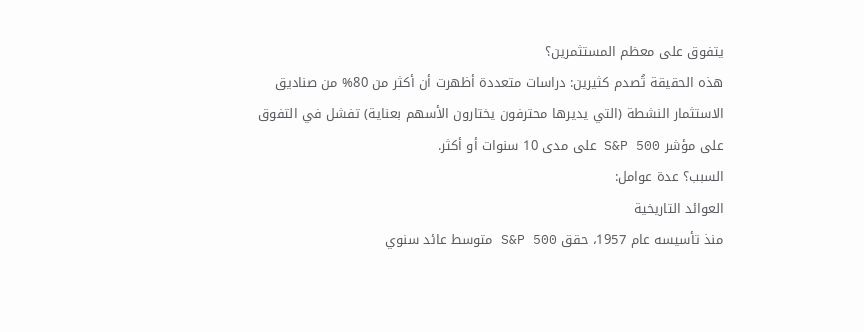يتفوق على معظم المستثمرين؟
هذه الحقيقة تُصدم كثيرين: دراسات متعددة أظهرت أن أكثر من 80% من صناديق الاستثمار النشطة (التي يديرها محترفون يختارون الأسهم بعناية) تفشل في التفوق على مؤشر S&P 500 على مدى 10 سنوات أو أكثر.
السبب؟ عدة عوامل:
العوائد التاريخية
منذ تأسيسه عام 1957، حقق S&P 500 متوسط عائد سنوي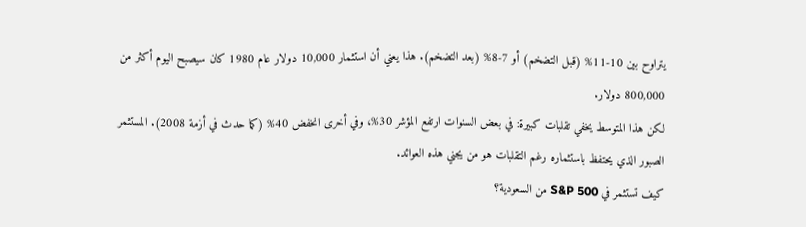يتراوح بين 10-11% (قبل التضخم) أو 7-8% (بعد التضخم). هذا يعني أن استثمار 10,000 دولار عام 1980 كان سيصبح اليوم أكثر من 800,000 دولار.
لكن هذا المتوسط يخفي تقلبات كبيرة: في بعض السنوات ارتفع المؤشر 30%، وفي أخرى انخفض 40% (كما حدث في أزمة 2008). المستثمر الصبور الذي يحتفظ باستثماره رغم التقلبات هو من يجني هذه العوائد.
كيف تستثمر في S&P 500 من السعودية؟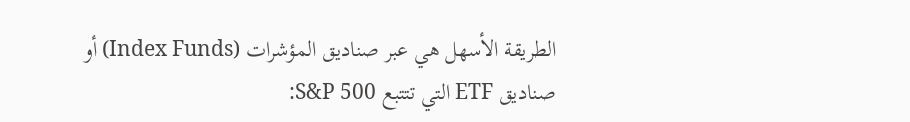الطريقة الأسهل هي عبر صناديق المؤشرات (Index Funds) أو صناديق ETF التي تتتبع S&P 500: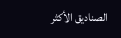الصناديق الأكثر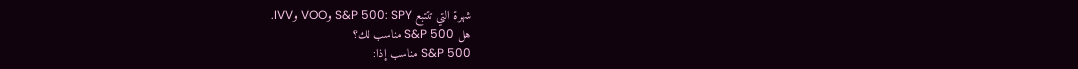شهرة التي تتتبع S&P 500: SPY وVOO وIVV.
هل S&P 500 مناسب لك؟
S&P 500 مناسب إذا: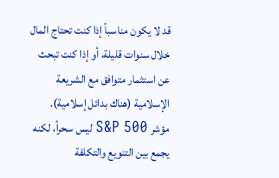قد لا يكون مناسباً إذا كنت تحتاج المال خلال سنوات قليلة، أو إذا كنت تبحث عن استثمار متوافق مع الشريعة الإسلامية (هناك بدائل إسلامية).
مؤشر S&P 500 ليس سحراً، لكنه يجمع بين التنويع والتكلفة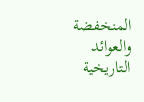المنخفضة والعوائد التاريخية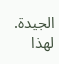الجيدة. لهذا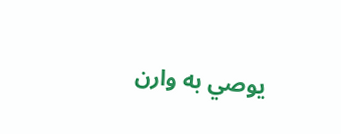يوصي به وارن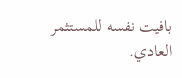بافيت نفسه للمستثمر العادي.